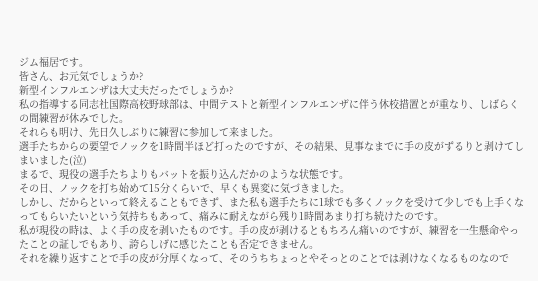ジム福居です。
皆さん、お元気でしょうか?
新型インフルエンザは大丈夫だったでしょうか?
私の指導する同志社国際高校野球部は、中間テストと新型インフルエンザに伴う休校措置とが重なり、しばらくの間練習が休みでした。
それらも明け、先日久しぶりに練習に参加して来ました。
選手たちからの要望でノックを1時間半ほど打ったのですが、その結果、見事なまでに手の皮がずるりと剥けてしまいました(泣)
まるで、現役の選手たちよりもバットを振り込んだかのような状態です。
その日、ノックを打ち始めて15分くらいで、早くも異変に気づきました。
しかし、だからといって終えることもできず、また私も選手たちに1球でも多くノックを受けて少しでも上手くなってもらいたいという気持ちもあって、痛みに耐えながら残り1時間あまり打ち続けたのです。
私が現役の時は、よく手の皮を剥いたものです。手の皮が剥けるともちろん痛いのですが、練習を一生懸命やったことの証しでもあり、誇らしげに感じたことも否定できません。
それを繰り返すことで手の皮が分厚くなって、そのうちちょっとやそっとのことでは剥けなくなるものなので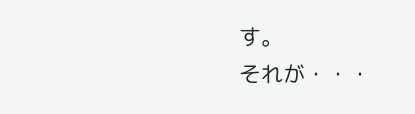す。
それが・・・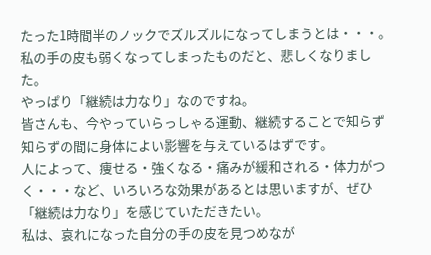たった1時間半のノックでズルズルになってしまうとは・・・。
私の手の皮も弱くなってしまったものだと、悲しくなりました。
やっぱり「継続は力なり」なのですね。
皆さんも、今やっていらっしゃる運動、継続することで知らず知らずの間に身体によい影響を与えているはずです。
人によって、痩せる・強くなる・痛みが緩和される・体力がつく・・・など、いろいろな効果があるとは思いますが、ぜひ「継続は力なり」を感じていただきたい。
私は、哀れになった自分の手の皮を見つめなが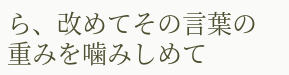ら、改めてその言葉の重みを噛みしめて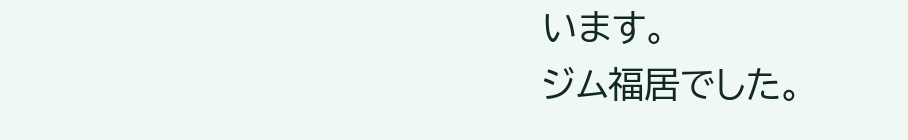います。
ジム福居でした。